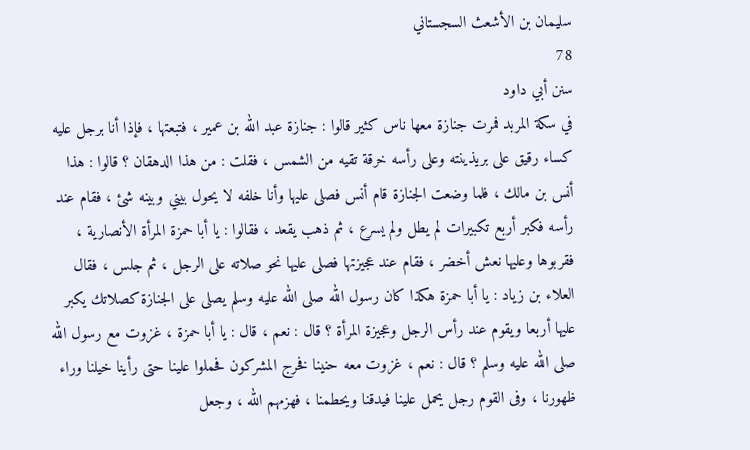سليمان بن الأشعث السجستاني
78
سنن أبي داود
في سكة المربد فمرت جنازة معها ناس كثير قالوا : جنازة عبد الله بن عمير ، فتبعتها ، فإذا أنا برجل عليه كساء رقيق على بريذينته وعلى رأسه خرقة تقيه من الشمس ، فقلت : من هذا الدهقان ؟ قالوا : هذا أنس بن مالك ، فلما وضعت الجنازة قام أنس فصلى عليها وأنا خلفه لا يحول بيني وبينه شئ ، فقام عند رأسه فكبر أربع تكبيرات لم يطل ولم يسرع ، ثم ذهب يقعد ، فقالوا : يا أبا حمزة المرأة الأنصارية ، فقربوها وعليها نعش أخضر ، فقام عند عجيزتها فصلى عليها نحو صلاته على الرجل ، ثم جلس ، فقال العلاء بن زياد : يا أبا حمزة هكذا كان رسول الله صلى الله عليه وسلم يصلى على الجنازة كصلاتك يكبر عليها أربعا ويقوم عند رأس الرجل وعجيزة المرأة ؟ قال : نعم ، قال : يا أبا حمزة ، غزوت مع رسول الله صلى الله عليه وسلم ؟ قال : نعم ، غزوت معه حنينا فخرج المشركون فحملوا علينا حتى رأينا خيلنا وراء ظهورنا ، وفى القوم رجل يحمل علينا فيدقنا ويحطمنا ، فهزمهم الله ، وجعل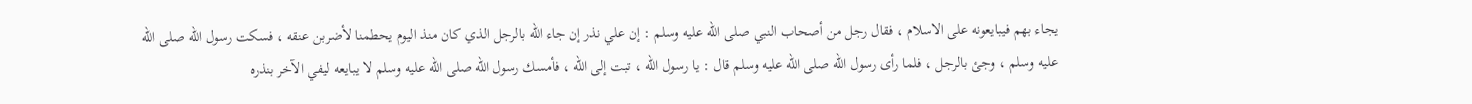يجاء بهم فيبايعونه على الاسلام ، فقال رجل من أصحاب النبي صلى الله عليه وسلم : إن علي نذر إن جاء الله بالرجل الذي كان منذ اليوم يحطمنا لأضربن عنقه ، فسكت رسول الله صلى الله عليه وسلم ، وجئ بالرجل ، فلما رأى رسول الله صلى الله عليه وسلم قال : يا رسول الله ، تبت إلى الله ، فأمسك رسول الله صلى الله عليه وسلم لا يبايعه ليفي الآخر بنذره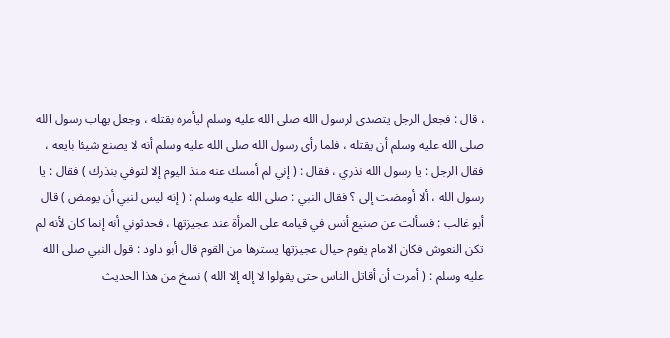، قال : فجعل الرجل يتصدى لرسول الله صلى الله عليه وسلم ليأمره بقتله ، وجعل يهاب رسول الله صلى الله عليه وسلم أن يقتله ، فلما رأى رسول الله صلى الله عليه وسلم أنه لا يصنع شيئا بايعه ، فقال الرجل : يا رسول الله نذري ، فقال : ( إني لم أمسك عنه منذ اليوم إلا لتوفي بنذرك ) فقال : يا رسول الله ، ألا أومضت إلى ؟ فقال النبي : صلى الله عليه وسلم : ( إنه ليس لنبي أن يومض ) قال أبو غالب : فسألت عن صنيع أنس في قيامه على المرأة عند عجيزتها ، فحدثوني أنه إنما كان لأنه لم تكن النعوش فكان الامام يقوم حيال عجيزتها يسترها من القوم قال أبو داود : قول النبي صلى الله عليه وسلم : ( أمرت أن أقاتل الناس حتى يقولوا لا إله إلا الله ) نسخ من هذا الحديث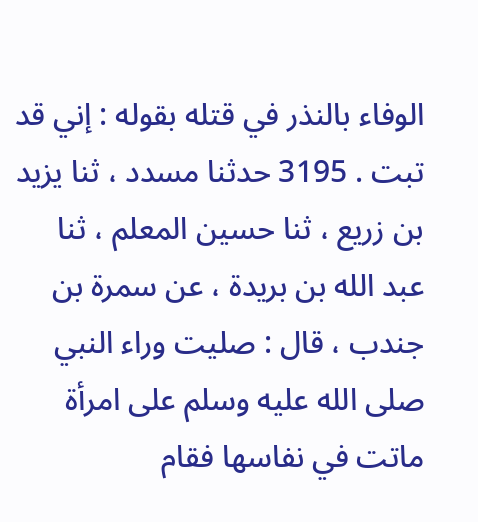الوفاء بالنذر في قتله بقوله : إني قد تبت . 3195 حدثنا مسدد ، ثنا يزيد بن زريع ، ثنا حسين المعلم ، ثنا عبد الله بن بريدة ، عن سمرة بن جندب ، قال : صليت وراء النبي صلى الله عليه وسلم على امرأة ماتت في نفاسها فقام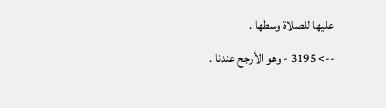عليها للصلاة وسطها .
--> 3195 - وهو الأرجح عندنا .